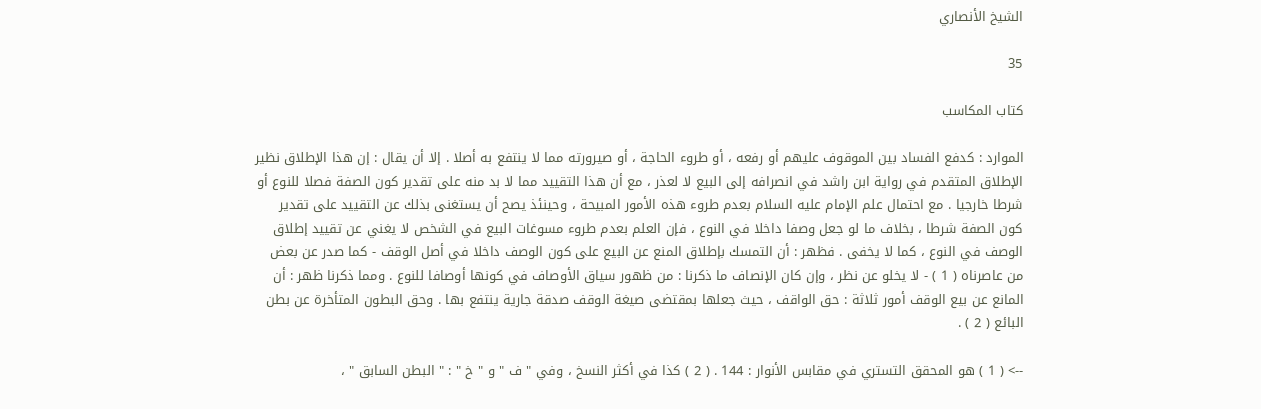الشيخ الأنصاري

35

كتاب المكاسب

الموارد : كدفع الفساد بين الموقوف عليهم أو رفعه ، أو طروء الحاجة ، أو صيرورته مما لا ينتفع به أصلا . إلا أن يقال : إن هذا الإطلاق نظير الإطلاق المتقدم في رواية ابن راشد في انصرافه إلى البيع لا لعذر ، مع أن هذا التقييد مما لا بد منه على تقدير كون الصفة فصلا للنوع أو شرطا خارجيا . مع احتمال علم الإمام عليه السلام بعدم طروء هذه الأمور المبيحة ، وحينئذ يصح أن يستغنى بذلك عن التقييد على تقدير كون الصفة شرطا ، بخلاف ما لو جعل وصفا داخلا في النوع ، فإن العلم بعدم طروء مسوغات البيع في الشخص لا يغني عن تقييد إطلاق الوصف في النوع ، كما لا يخفى . فظهر : أن التمسك بإطلاق المنع عن البيع على كون الوصف داخلا في أصل الوقف - كما صدر عن بعض من عاصرناه ( 1 ) - لا يخلو عن نظر ، وإن كان الإنصاف ما ذكرنا : من ظهور سياق الأوصاف في كونها أوصافا للنوع . ومما ذكرنا ظهر : أن المانع عن بيع الوقف أمور ثلاثة : حق الواقف ، حيث جعلها بمقتضى صيغة الوقف صدقة جارية ينتفع بها . وحق البطون المتأخرة عن بطن البائع ( 2 ) .

--> ( 1 ) هو المحقق التستري في مقابس الأنوار : 144 . ( 2 ) كذا في أكثر النسخ ، وفي " ف " و " خ " : " البطن السابق " ،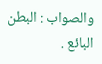والصواب : البطن البائع .